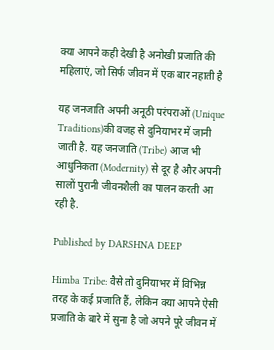क्या आपने कही देखी है अनोखी प्रजाति की महिलाएं, जो सिर्फ जीवन में एक बार नहाती है

यह जनजाति अपनी अनूठी परंपराओं (Unique Traditions)की वजह से दुनियाभर में जानी जाती है. यह जनजाति (Tribe) आज भी आधुनिकता (Modernity) से दूर है और अपनी सालों पुरानी जीवनशैली का पालन करती आ रही है.

Published by DARSHNA DEEP

Himba Tribe: वैसे तो दुनियाभर में विभिन्न तरह के कई प्रजाति हैं, लेकिन क्या आपने ऐसी प्रजाति के बारे में सुना है जो अपने पूरे जीवन में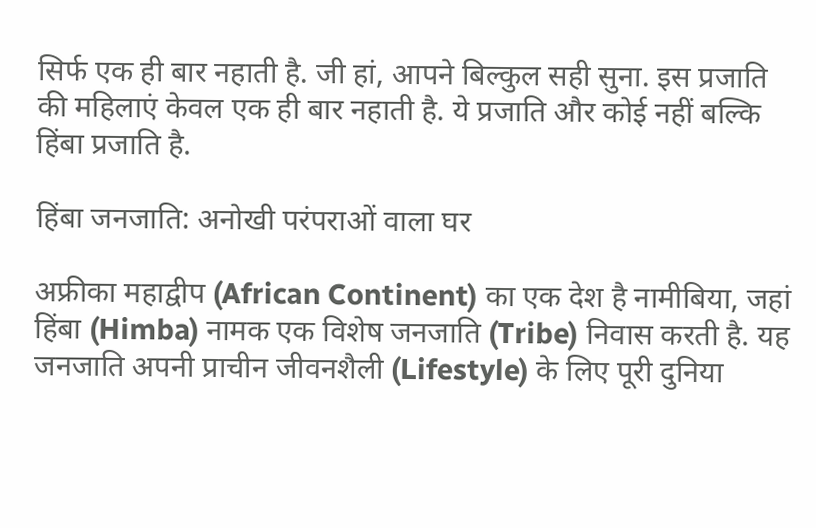सिर्फ एक ही बार नहाती है. जी हां, आपने बिल्कुल सही सुना. इस प्रजाति की महिलाएं केवल एक ही बार नहाती है. ये प्रजाति और कोई नहीं बल्कि हिंबा प्रजाति है.

हिंबा जनजाति: अनोखी परंपराओं वाला घर

अफ्रीका महाद्वीप (African Continent) का एक देश है नामीबिया, जहां हिंबा (Himba) नामक एक विशेष जनजाति (Tribe) निवास करती है. यह जनजाति अपनी प्राचीन जीवनशैली (Lifestyle) के लिए पूरी दुनिया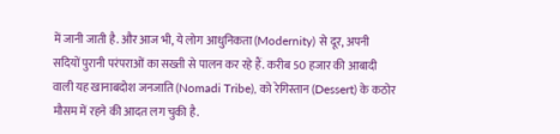में जानी जाती है. और आज भी, ये लोग आधुनिकता (Modernity) से दूर, अपनी सदियों पुरानी परंपराओं का सख्ती से पालन कर रहे हैं. करीब 50 हजार की आबादी वाली यह खानाबदोश जनजाति (Nomadi Tribe), को रेगिस्तान (Dessert) के कठोर मौसम में रहने की आदत लग चुकी है.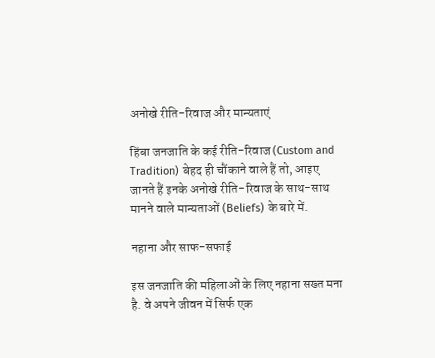अनोखे रीति-रिवाज और मान्यताएं

हिंबा जनजाति के कई रीति-रिवाज (Custom and Tradition) बेहद ही चौंकाने वाले हैं तो, आइए जानते हैं इनके अनोखे रीति-रिवाज के साथ-साथ मानने वाले मान्यताओं (Beliefs) के बारे में.

नहाना और साफ-सफाई

इस जनजाति की महिलाओं के लिए नहाना सख्त मना है. वे अपने जीवन में सिर्फ एक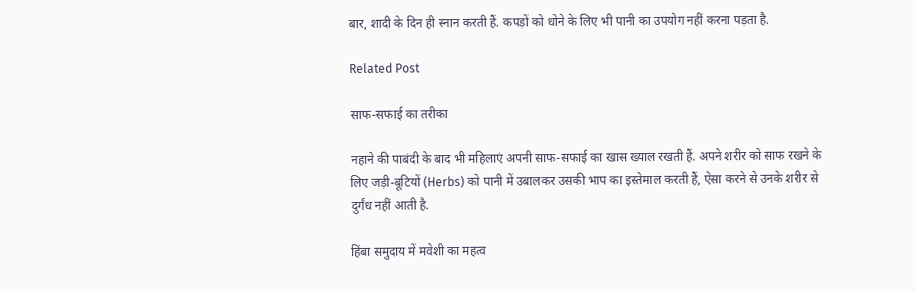बार, शादी के दिन ही स्नान करती हैं. कपड़ों को धोने के लिए भी पानी का उपयोग नहीं करना पड़ता है.

Related Post

साफ-सफाई का तरीका

नहाने की पाबंदी के बाद भी महिलाएं अपनी साफ-सफाई का खास ख्याल रखती हैं. अपने शरीर को साफ रखने के लिए जड़ी-बूटियों (Herbs) को पानी में उबालकर उसकी भाप का इस्तेमाल करती हैं, ऐसा करने से उनके शरीर से दुर्गंध नहीं आती है.

हिंबा समुदाय में मवेशी का महत्व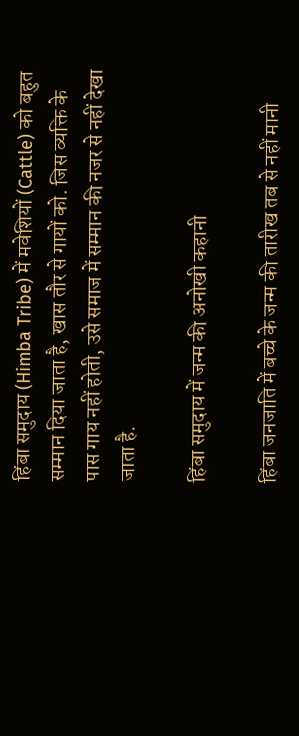हिंबा समुदाय (Himba Tribe) में मवेशियों (Cattle) को बहुत सम्मान दिया जाता है, खास तौर से गायों को. जिस व्यक्ति के पास गाय नहीं होती, उसे समाज में सम्मान की नजर से नहीं देखा जाता है.

हिंबा समुदाय में जन्म की अनोखी कहानी

हिंबा जनजाति में बच्चे के जन्म की तारीख तब से नहीं मानी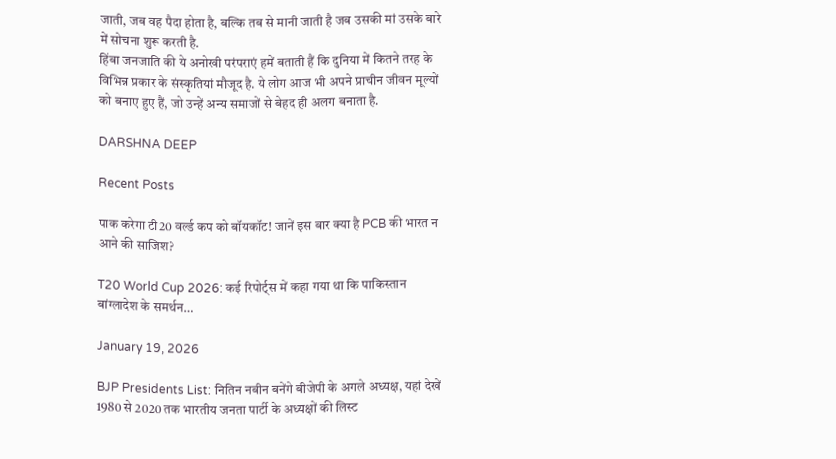जाती, जब वह पैदा होता है, बल्कि तब से मानी जाती है जब उसकी मां उसके बारे में सोचना शुरू करती है.
हिंबा जनजाति की ये अनोखी परंपराएं हमें बताती हैं कि दुनिया में कितने तरह के विभिन्न प्रकार के संस्कृतियां मौजूद है. ये लोग आज भी अपने प्राचीन जीवन मूल्यों को बनाए हुए हैं, जो उन्हें अन्य समाजों से बेहद ही अलग बनाता है.

DARSHNA DEEP

Recent Posts

पाक करेगा टी20 वर्ल्ड कप को बॉयकॉट! जानें इस बार क्या है PCB की भारत न आने की साजिश?

T20 World Cup 2026: कई रिपोर्ट्स में कहा गया था कि पाकिस्तान बांग्लादेश के समर्थन…

January 19, 2026

BJP Presidents List: नितिन नबीन बनेंगे बीजेपी के अगले अध्यक्ष, यहां देखें 1980 से 2020 तक भारतीय जनता पार्टी के अध्यक्षों की लिस्ट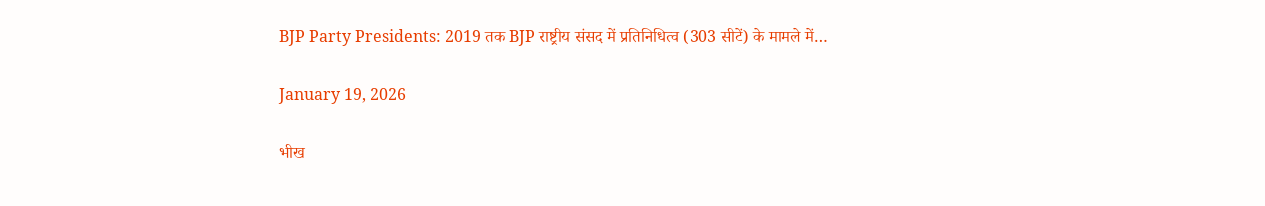BJP Party Presidents: 2019 तक BJP राष्ट्रीय संसद में प्रतिनिधित्व (303 सीटें) के मामले में…

January 19, 2026

भीख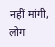नहीं मांगी, लोग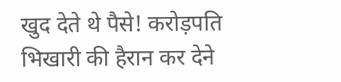खुद देते थे पैसे! करोड़पति भिखारी की हैरान कर देने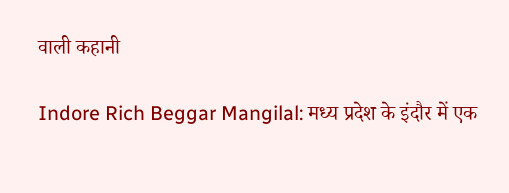वाली कहानी

Indore Rich Beggar Mangilal: मध्य प्रदेश के इंदौर में एक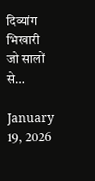दिव्यांग भिखारी जो सालों से…

January 19, 2026